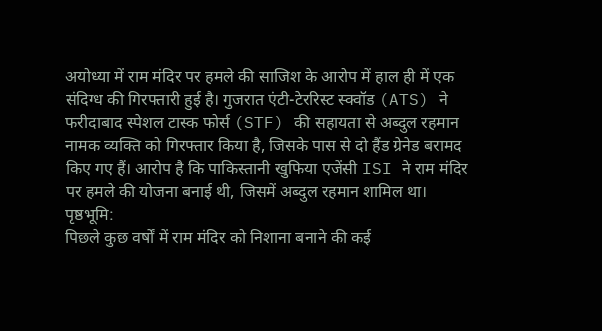अयोध्या में राम मंदिर पर हमले की साजिश के आरोप में हाल ही में एक संदिग्ध की गिरफ्तारी हुई है। गुजरात एंटी-टेररिस्ट स्क्वॉड (ATS) ने फरीदाबाद स्पेशल टास्क फोर्स (STF) की सहायता से अब्दुल रहमान नामक व्यक्ति को गिरफ्तार किया है, जिसके पास से दो हैंड ग्रेनेड बरामद किए गए हैं। आरोप है कि पाकिस्तानी खुफिया एजेंसी ISI ने राम मंदिर पर हमले की योजना बनाई थी, जिसमें अब्दुल रहमान शामिल था।
पृष्ठभूमि:
पिछले कुछ वर्षों में राम मंदिर को निशाना बनाने की कई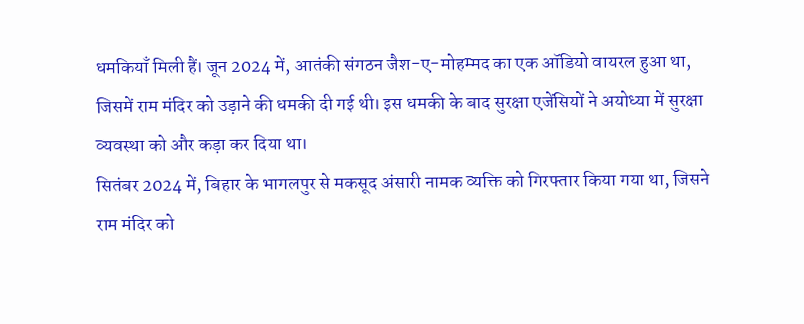धमकियाँ मिली हैं। जून 2024 में, आतंकी संगठन जैश-ए-मोहम्मद का एक ऑडियो वायरल हुआ था, जिसमें राम मंदिर को उड़ाने की धमकी दी गई थी। इस धमकी के बाद सुरक्षा एजेंसियों ने अयोध्या में सुरक्षा व्यवस्था को और कड़ा कर दिया था।
सितंबर 2024 में, बिहार के भागलपुर से मकसूद अंसारी नामक व्यक्ति को गिरफ्तार किया गया था, जिसने राम मंदिर को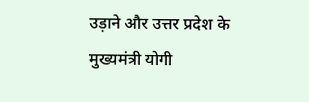उड़ाने और उत्तर प्रदेश के मुख्यमंत्री योगी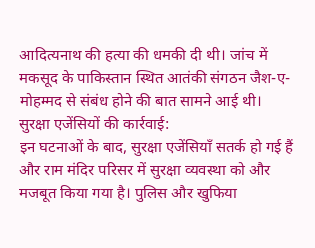आदित्यनाथ की हत्या की धमकी दी थी। जांच में मकसूद के पाकिस्तान स्थित आतंकी संगठन जैश-ए-मोहम्मद से संबंध होने की बात सामने आई थी।
सुरक्षा एजेंसियों की कार्रवाई:
इन घटनाओं के बाद, सुरक्षा एजेंसियाँ सतर्क हो गई हैं और राम मंदिर परिसर में सुरक्षा व्यवस्था को और मजबूत किया गया है। पुलिस और खुफिया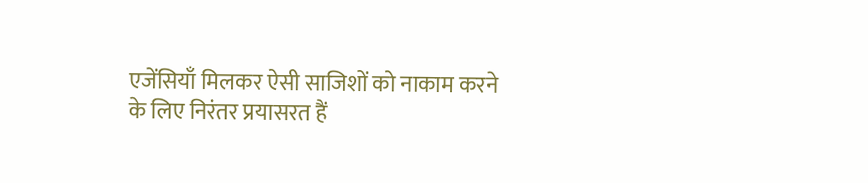एजेंसियाँ मिलकर ऐसी साजिशों को नाकाम करने के लिए निरंतर प्रयासरत हैं